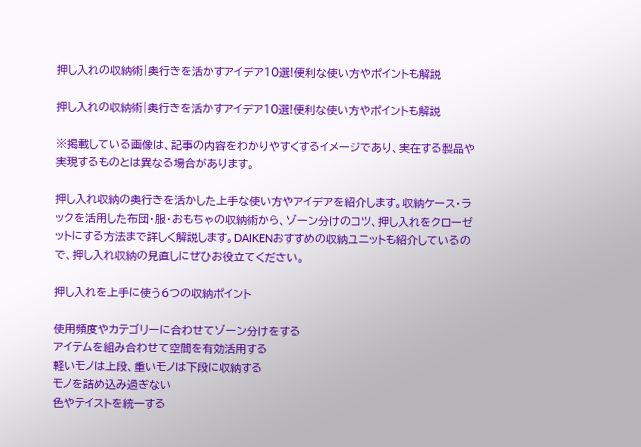押し入れの収納術|奥行きを活かすアイデア10選!便利な使い方やポイントも解説

押し入れの収納術|奥行きを活かすアイデア10選!便利な使い方やポイントも解説

※掲載している画像は、記事の内容をわかりやすくするイメージであり、実在する製品や実現するものとは異なる場合があります。

押し入れ収納の奥行きを活かした上手な使い方やアイデアを紹介します。収納ケース・ラックを活用した布団・服・おもちゃの収納術から、ゾーン分けのコツ、押し入れをクローゼットにする方法まで詳しく解説します。DAIKENおすすめの収納ユニットも紹介しているので、押し入れ収納の見直しにぜひお役立てください。

押し入れを上手に使う6つの収納ポイント

使用頻度やカテゴリーに合わせてゾーン分けをする
アイテムを組み合わせて空間を有効活用する
軽いモノは上段、重いモノは下段に収納する
モノを詰め込み過ぎない
色やテイストを統一する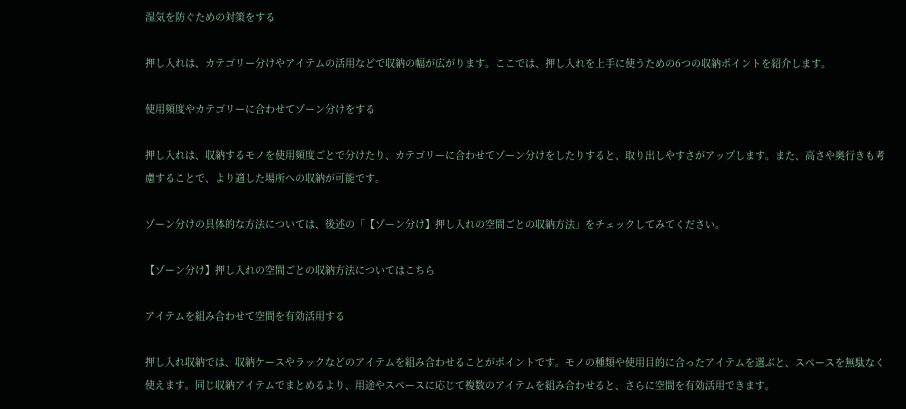湿気を防ぐための対策をする

押し入れは、カテゴリー分けやアイテムの活用などで収納の幅が広がります。ここでは、押し入れを上手に使うための6つの収納ポイントを紹介します。

使用頻度やカテゴリーに合わせてゾーン分けをする

押し入れは、収納するモノを使用頻度ごとで分けたり、カテゴリーに合わせてゾーン分けをしたりすると、取り出しやすさがアップします。また、高さや奥行きも考慮することで、より適した場所への収納が可能です。

ゾーン分けの具体的な方法については、後述の「【ゾーン分け】押し入れの空間ごとの収納方法」をチェックしてみてください。

【ゾーン分け】押し入れの空間ごとの収納方法についてはこちら

アイテムを組み合わせて空間を有効活用する

押し入れ収納では、収納ケースやラックなどのアイテムを組み合わせることがポイントです。モノの種類や使用目的に合ったアイテムを選ぶと、スペースを無駄なく使えます。同じ収納アイテムでまとめるより、用途やスペースに応じて複数のアイテムを組み合わせると、さらに空間を有効活用できます。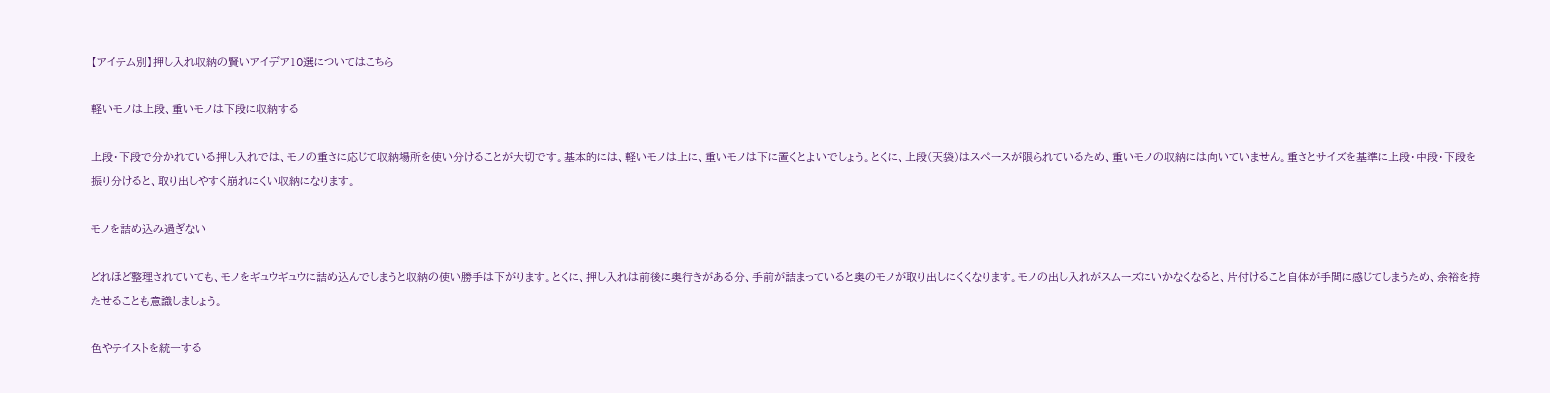【アイテム別】押し入れ収納の賢いアイデア10選についてはこちら

軽いモノは上段、重いモノは下段に収納する

上段・下段で分かれている押し入れでは、モノの重さに応じて収納場所を使い分けることが大切です。基本的には、軽いモノは上に、重いモノは下に置くとよいでしょう。とくに、上段(天袋)はスペースが限られているため、重いモノの収納には向いていません。重さとサイズを基準に上段・中段・下段を振り分けると、取り出しやすく崩れにくい収納になります。

モノを詰め込み過ぎない

どれほど整理されていても、モノをギュウギュウに詰め込んでしまうと収納の使い勝手は下がります。とくに、押し入れは前後に奥行きがある分、手前が詰まっていると奥のモノが取り出しにくくなります。モノの出し入れがスムーズにいかなくなると、片付けること自体が手間に感じてしまうため、余裕を持たせることも意識しましょう。

色やテイストを統一する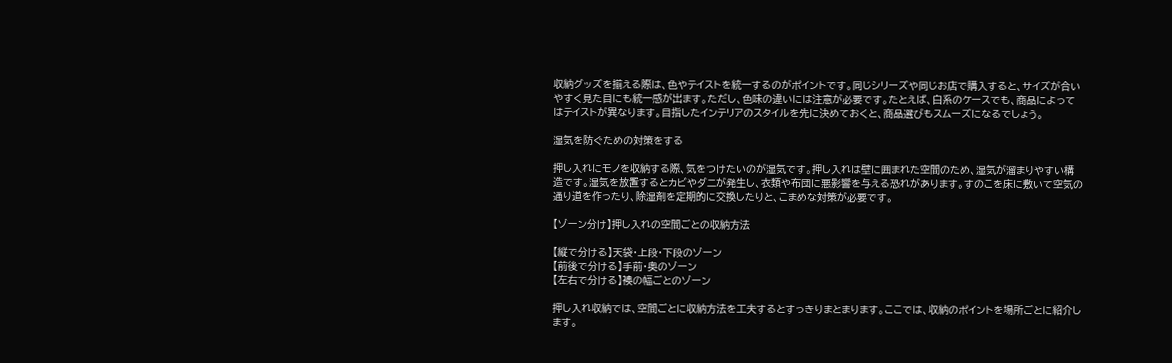収納グッズを揃える際は、色やテイストを統一するのがポイントです。同じシリーズや同じお店で購入すると、サイズが合いやすく見た目にも統一感が出ます。ただし、色味の違いには注意が必要です。たとえば、白系のケースでも、商品によってはテイストが異なります。目指したインテリアのスタイルを先に決めておくと、商品選びもスムーズになるでしょう。

湿気を防ぐための対策をする

押し入れにモノを収納する際、気をつけたいのが湿気です。押し入れは壁に囲まれた空間のため、湿気が溜まりやすい構造です。湿気を放置するとカビやダニが発生し、衣類や布団に悪影響を与える恐れがあります。すのこを床に敷いて空気の通り道を作ったり、除湿剤を定期的に交換したりと、こまめな対策が必要です。

【ゾーン分け】押し入れの空間ごとの収納方法

【縦で分ける】天袋・上段・下段のゾーン
【前後で分ける】手前・奥のゾーン
【左右で分ける】襖の幅ごとのゾーン

押し入れ収納では、空間ごとに収納方法を工夫するとすっきりまとまります。ここでは、収納のポイントを場所ごとに紹介します。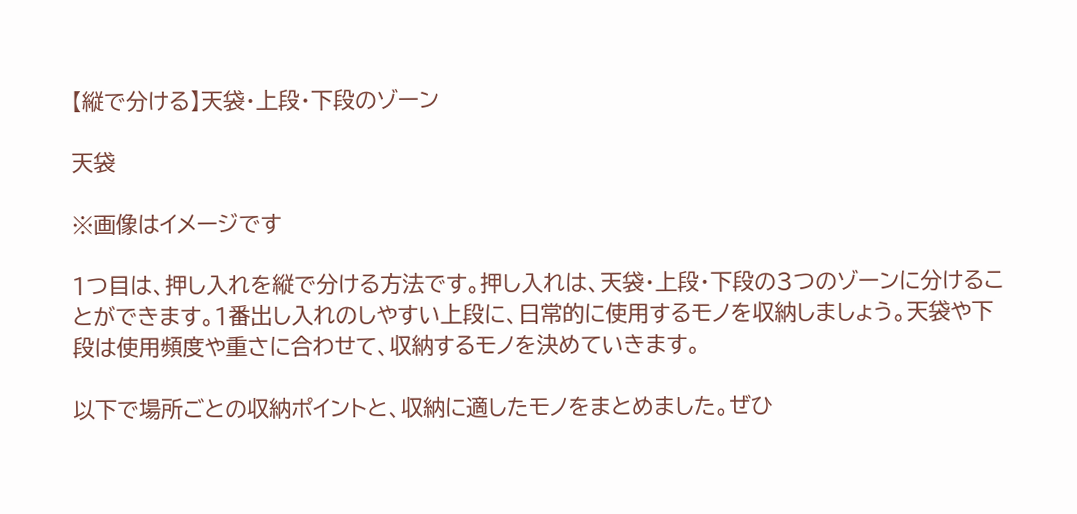【縦で分ける】天袋・上段・下段のゾーン

天袋

※画像はイメージです

1つ目は、押し入れを縦で分ける方法です。押し入れは、天袋・上段・下段の3つのゾーンに分けることができます。1番出し入れのしやすい上段に、日常的に使用するモノを収納しましょう。天袋や下段は使用頻度や重さに合わせて、収納するモノを決めていきます。

以下で場所ごとの収納ポイントと、収納に適したモノをまとめました。ぜひ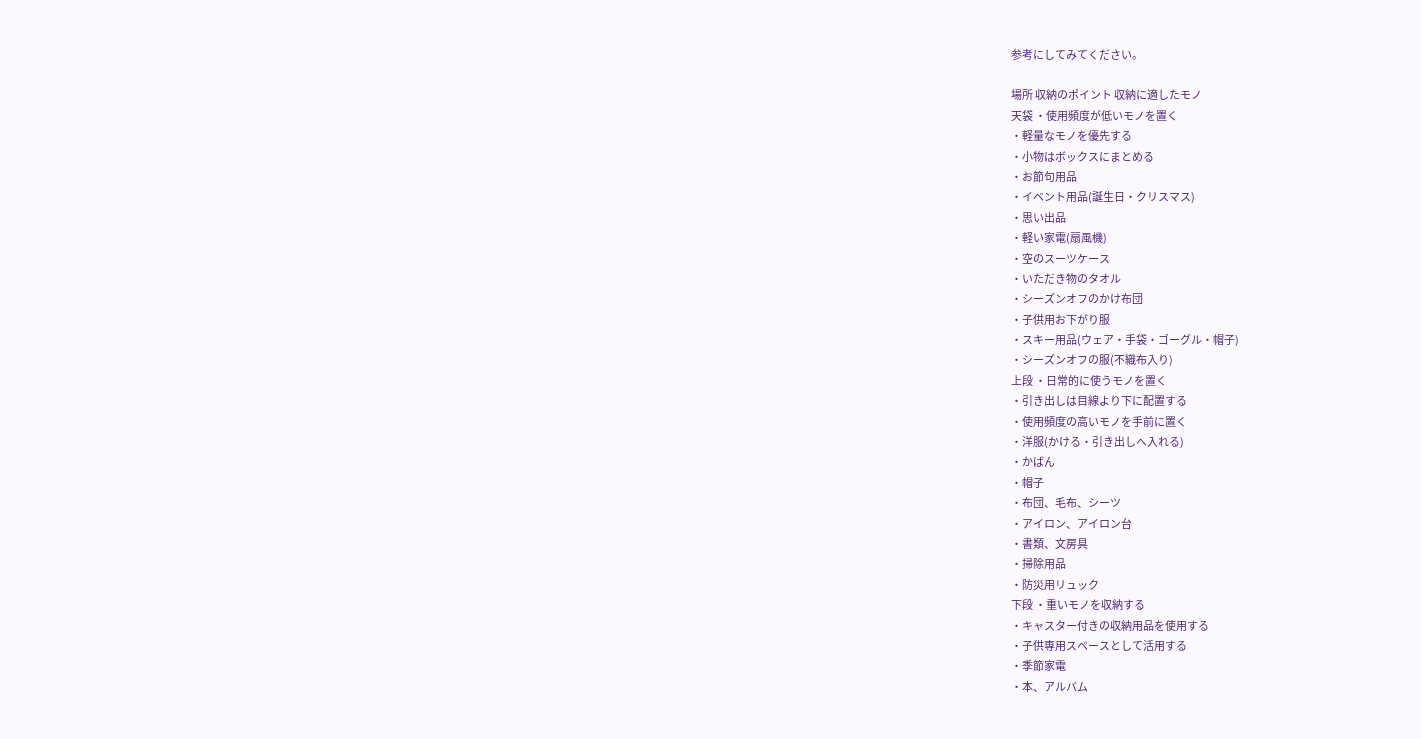参考にしてみてください。

場所 収納のポイント 収納に適したモノ
天袋 ・使用頻度が低いモノを置く
・軽量なモノを優先する
・小物はボックスにまとめる
・お節句用品
・イベント用品(誕生日・クリスマス)
・思い出品
・軽い家電(扇風機)
・空のスーツケース
・いただき物のタオル
・シーズンオフのかけ布団
・子供用お下がり服
・スキー用品(ウェア・手袋・ゴーグル・帽子)
・シーズンオフの服(不織布入り)
上段 ・日常的に使うモノを置く
・引き出しは目線より下に配置する
・使用頻度の高いモノを手前に置く
・洋服(かける・引き出しへ入れる)
・かばん
・帽子
・布団、毛布、シーツ
・アイロン、アイロン台
・書類、文房具
・掃除用品
・防災用リュック
下段 ・重いモノを収納する
・キャスター付きの収納用品を使用する
・子供専用スペースとして活用する
・季節家電
・本、アルバム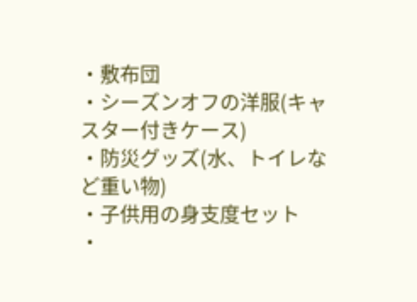・敷布団
・シーズンオフの洋服(キャスター付きケース)
・防災グッズ(水、トイレなど重い物)
・子供用の身支度セット
・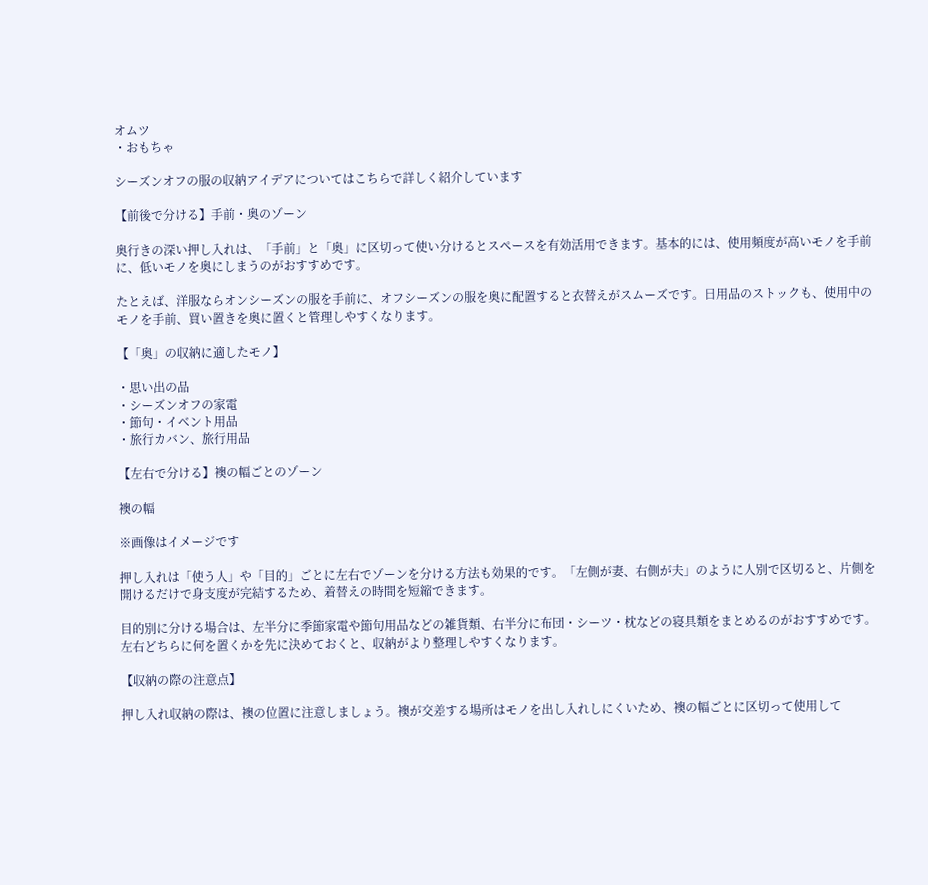オムツ
・おもちゃ

シーズンオフの服の収納アイデアについてはこちらで詳しく紹介しています

【前後で分ける】手前・奥のゾーン

奥行きの深い押し入れは、「手前」と「奥」に区切って使い分けるとスペースを有効活用できます。基本的には、使用頻度が高いモノを手前に、低いモノを奥にしまうのがおすすめです。

たとえば、洋服ならオンシーズンの服を手前に、オフシーズンの服を奥に配置すると衣替えがスムーズです。日用品のストックも、使用中のモノを手前、買い置きを奥に置くと管理しやすくなります。

【「奥」の収納に適したモノ】

・思い出の品
・シーズンオフの家電
・節句・イベント用品
・旅行カバン、旅行用品

【左右で分ける】襖の幅ごとのゾーン

襖の幅

※画像はイメージです

押し入れは「使う人」や「目的」ごとに左右でゾーンを分ける方法も効果的です。「左側が妻、右側が夫」のように人別で区切ると、片側を開けるだけで身支度が完結するため、着替えの時間を短縮できます。

目的別に分ける場合は、左半分に季節家電や節句用品などの雑貨類、右半分に布団・シーツ・枕などの寝具類をまとめるのがおすすめです。左右どちらに何を置くかを先に決めておくと、収納がより整理しやすくなります。

【収納の際の注意点】

押し入れ収納の際は、襖の位置に注意しましょう。襖が交差する場所はモノを出し入れしにくいため、襖の幅ごとに区切って使用して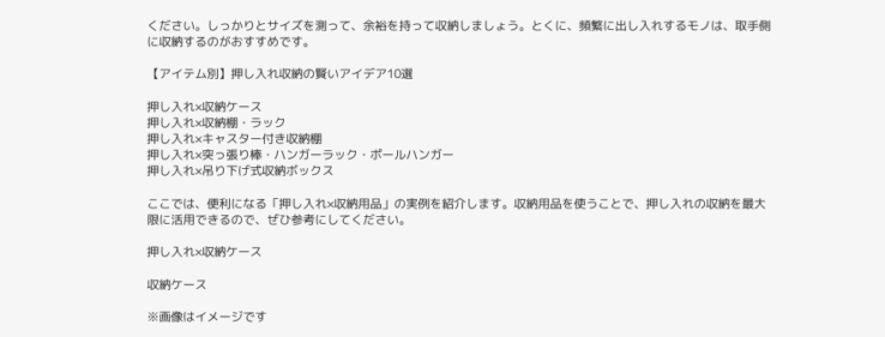ください。しっかりとサイズを測って、余裕を持って収納しましょう。とくに、頻繁に出し入れするモノは、取手側に収納するのがおすすめです。

【アイテム別】押し入れ収納の賢いアイデア10選

押し入れ×収納ケース
押し入れ×収納棚・ラック
押し入れ×キャスター付き収納棚
押し入れ×突っ張り棒・ハンガーラック・ポールハンガー
押し入れ×吊り下げ式収納ボックス

ここでは、便利になる「押し入れ×収納用品」の実例を紹介します。収納用品を使うことで、押し入れの収納を最大限に活用できるので、ぜひ参考にしてください。

押し入れ×収納ケース

収納ケース

※画像はイメージです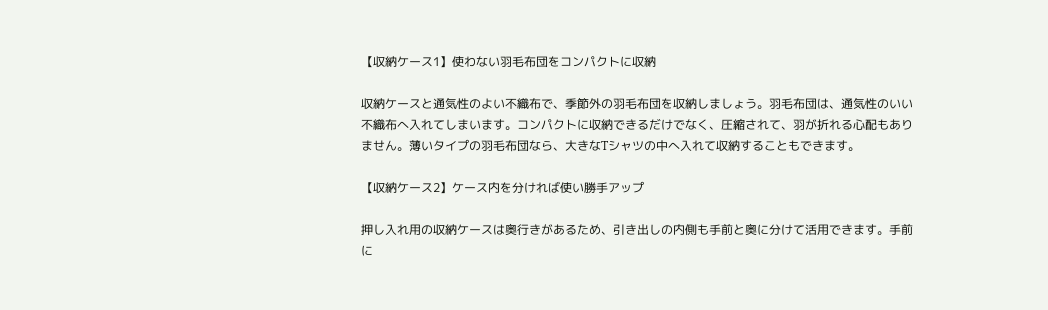【収納ケース1】使わない羽毛布団をコンパクトに収納

収納ケースと通気性のよい不織布で、季節外の羽毛布団を収納しましょう。羽毛布団は、通気性のいい不織布へ入れてしまいます。コンパクトに収納できるだけでなく、圧縮されて、羽が折れる心配もありません。薄いタイプの羽毛布団なら、大きなTシャツの中へ入れて収納することもできます。

【収納ケース2】ケース内を分ければ使い勝手アップ

押し入れ用の収納ケースは奥行きがあるため、引き出しの内側も手前と奥に分けて活用できます。手前に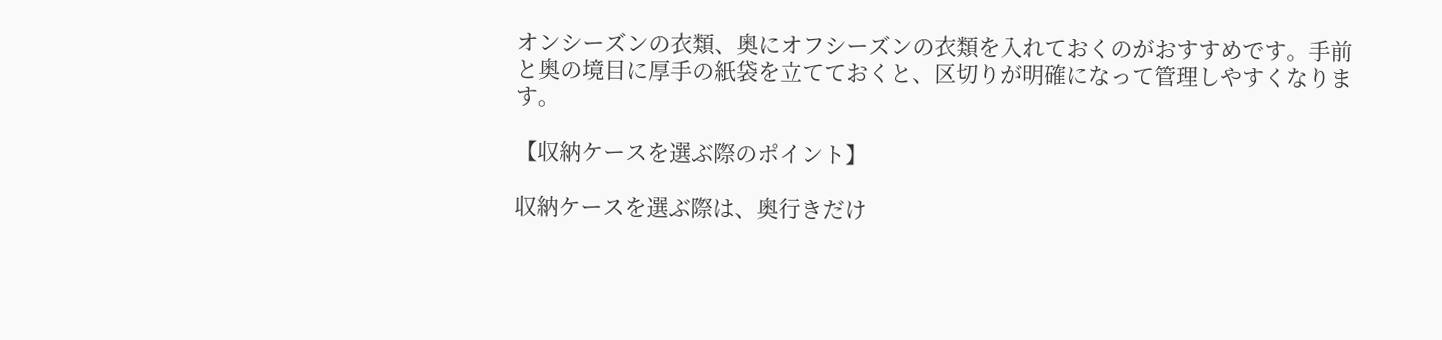オンシーズンの衣類、奥にオフシーズンの衣類を入れておくのがおすすめです。手前と奥の境目に厚手の紙袋を立てておくと、区切りが明確になって管理しやすくなります。

【収納ケースを選ぶ際のポイント】

収納ケースを選ぶ際は、奥行きだけ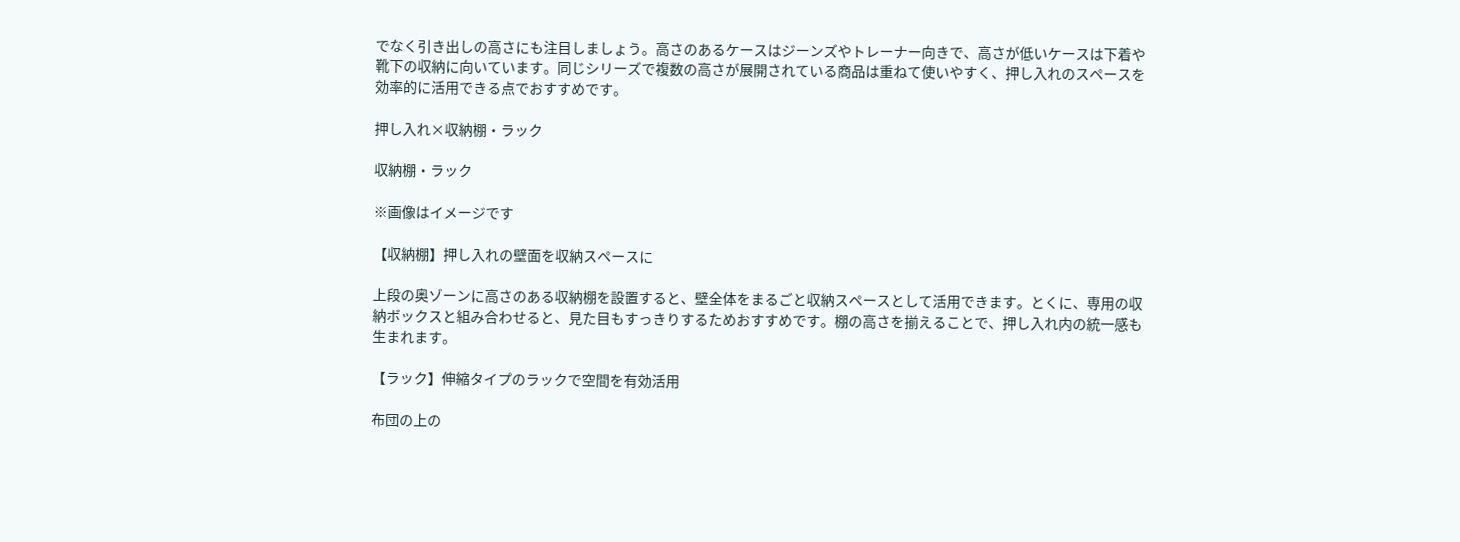でなく引き出しの高さにも注目しましょう。高さのあるケースはジーンズやトレーナー向きで、高さが低いケースは下着や靴下の収納に向いています。同じシリーズで複数の高さが展開されている商品は重ねて使いやすく、押し入れのスペースを効率的に活用できる点でおすすめです。

押し入れ×収納棚・ラック

収納棚・ラック

※画像はイメージです

【収納棚】押し入れの壁面を収納スペースに

上段の奥ゾーンに高さのある収納棚を設置すると、壁全体をまるごと収納スペースとして活用できます。とくに、専用の収納ボックスと組み合わせると、見た目もすっきりするためおすすめです。棚の高さを揃えることで、押し入れ内の統一感も生まれます。

【ラック】伸縮タイプのラックで空間を有効活用

布団の上の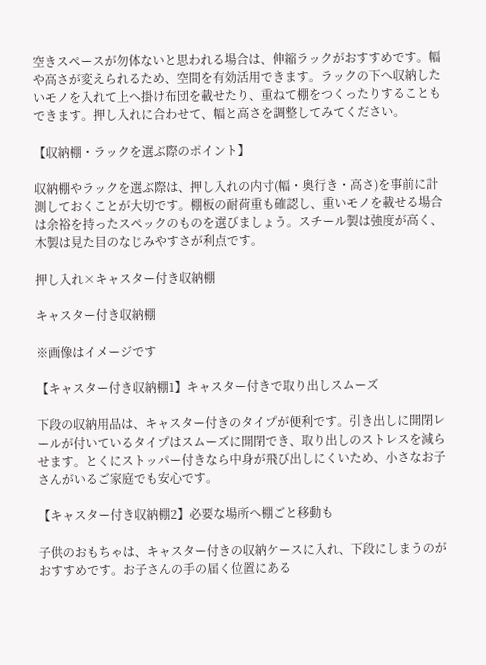空きスペースが勿体ないと思われる場合は、伸縮ラックがおすすめです。幅や高さが変えられるため、空間を有効活用できます。ラックの下へ収納したいモノを入れて上へ掛け布団を載せたり、重ねて棚をつくったりすることもできます。押し入れに合わせて、幅と高さを調整してみてください。

【収納棚・ラックを選ぶ際のポイント】

収納棚やラックを選ぶ際は、押し入れの内寸(幅・奥行き・高さ)を事前に計測しておくことが大切です。棚板の耐荷重も確認し、重いモノを載せる場合は余裕を持ったスペックのものを選びましょう。スチール製は強度が高く、木製は見た目のなじみやすさが利点です。

押し入れ×キャスター付き収納棚

キャスター付き収納棚

※画像はイメージです

【キャスター付き収納棚1】キャスター付きで取り出しスムーズ

下段の収納用品は、キャスター付きのタイプが便利です。引き出しに開閉レールが付いているタイプはスムーズに開閉でき、取り出しのストレスを減らせます。とくにストッパー付きなら中身が飛び出しにくいため、小さなお子さんがいるご家庭でも安心です。

【キャスター付き収納棚2】必要な場所へ棚ごと移動も

子供のおもちゃは、キャスター付きの収納ケースに入れ、下段にしまうのがおすすめです。お子さんの手の届く位置にある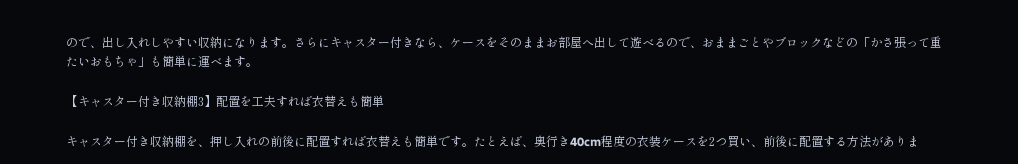ので、出し入れしやすい収納になります。さらにキャスター付きなら、ケースをそのままお部屋へ出して遊べるので、おままごとやブロックなどの「かさ張って重たいおもちゃ」も簡単に運べます。

【キャスター付き収納棚3】配置を工夫すれば衣替えも簡単

キャスター付き収納棚を、押し入れの前後に配置すれば衣替えも簡単です。たとえば、奥行き40cm程度の衣装ケースを2つ買い、前後に配置する方法がありま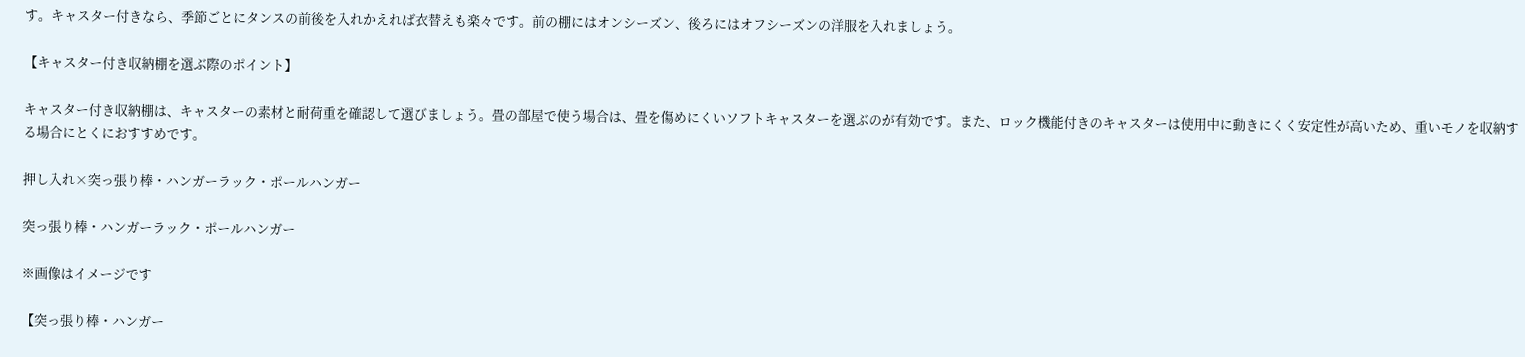す。キャスター付きなら、季節ごとにタンスの前後を入れかえれば衣替えも楽々です。前の棚にはオンシーズン、後ろにはオフシーズンの洋服を入れましょう。

【キャスター付き収納棚を選ぶ際のポイント】

キャスター付き収納棚は、キャスターの素材と耐荷重を確認して選びましょう。畳の部屋で使う場合は、畳を傷めにくいソフトキャスターを選ぶのが有効です。また、ロック機能付きのキャスターは使用中に動きにくく安定性が高いため、重いモノを収納する場合にとくにおすすめです。

押し入れ×突っ張り棒・ハンガーラック・ポールハンガー

突っ張り棒・ハンガーラック・ポールハンガー

※画像はイメージです

【突っ張り棒・ハンガー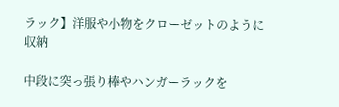ラック】洋服や小物をクローゼットのように収納

中段に突っ張り棒やハンガーラックを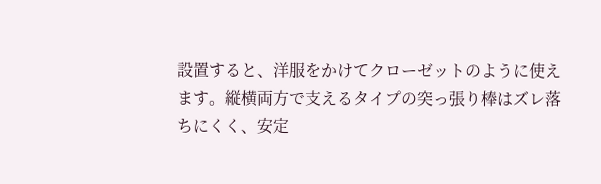設置すると、洋服をかけてクローゼットのように使えます。縦横両方で支えるタイプの突っ張り棒はズレ落ちにくく、安定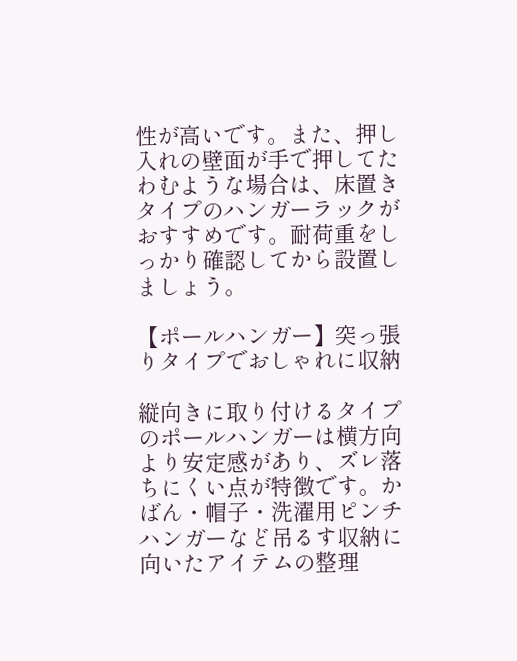性が高いです。また、押し入れの壁面が手で押してたわむような場合は、床置きタイプのハンガーラックがおすすめです。耐荷重をしっかり確認してから設置しましょう。

【ポールハンガー】突っ張りタイプでおしゃれに収納

縦向きに取り付けるタイプのポールハンガーは横方向より安定感があり、ズレ落ちにくい点が特徴です。かばん・帽子・洗濯用ピンチハンガーなど吊るす収納に向いたアイテムの整理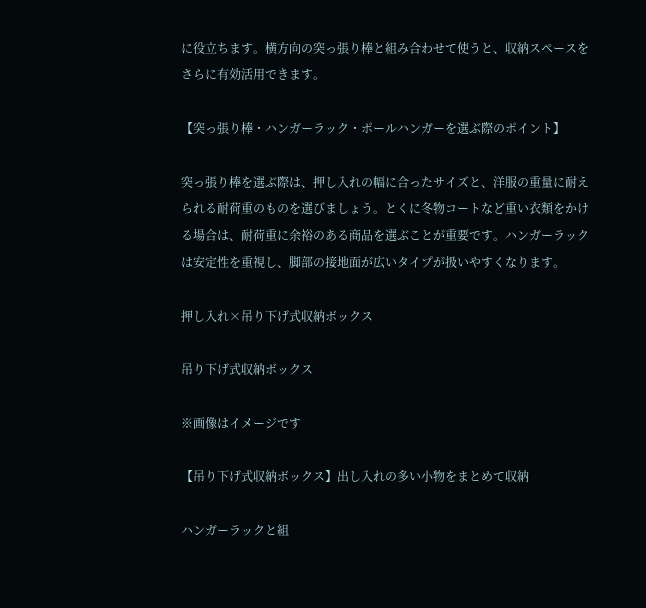に役立ちます。横方向の突っ張り棒と組み合わせて使うと、収納スペースをさらに有効活用できます。

【突っ張り棒・ハンガーラック・ポールハンガーを選ぶ際のポイント】

突っ張り棒を選ぶ際は、押し入れの幅に合ったサイズと、洋服の重量に耐えられる耐荷重のものを選びましょう。とくに冬物コートなど重い衣類をかける場合は、耐荷重に余裕のある商品を選ぶことが重要です。ハンガーラックは安定性を重視し、脚部の接地面が広いタイプが扱いやすくなります。

押し入れ×吊り下げ式収納ボックス

吊り下げ式収納ボックス

※画像はイメージです

【吊り下げ式収納ボックス】出し入れの多い小物をまとめて収納

ハンガーラックと組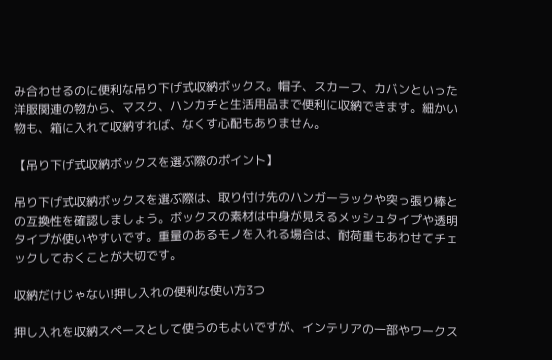み合わせるのに便利な吊り下げ式収納ボックス。帽子、スカーフ、カバンといった洋服関連の物から、マスク、ハンカチと生活用品まで便利に収納できます。細かい物も、箱に入れて収納すれば、なくす心配もありません。

【吊り下げ式収納ボックスを選ぶ際のポイント】

吊り下げ式収納ボックスを選ぶ際は、取り付け先のハンガーラックや突っ張り棒との互換性を確認しましょう。ボックスの素材は中身が見えるメッシュタイプや透明タイプが使いやすいです。重量のあるモノを入れる場合は、耐荷重もあわせてチェックしておくことが大切です。

収納だけじゃない!押し入れの便利な使い方3つ

押し入れを収納スペースとして使うのもよいですが、インテリアの一部やワークス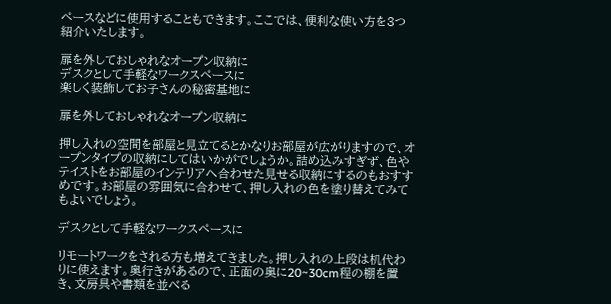ペースなどに使用することもできます。ここでは、便利な使い方を3つ紹介いたします。

扉を外しておしゃれなオープン収納に
デスクとして手軽なワークスペースに
楽しく装飾してお子さんの秘密基地に

扉を外しておしゃれなオープン収納に

押し入れの空間を部屋と見立てるとかなりお部屋が広がりますので、オープンタイプの収納にしてはいかがでしょうか。詰め込みすぎず、色やテイストをお部屋のインテリアへ合わせた見せる収納にするのもおすすめです。お部屋の雰囲気に合わせて、押し入れの色を塗り替えてみてもよいでしょう。

デスクとして手軽なワークスペースに

リモートワークをされる方も増えてきました。押し入れの上段は机代わりに使えます。奥行きがあるので、正面の奥に20~30cm程の棚を置き、文房具や書類を並べる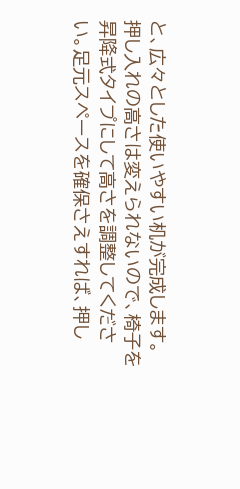と、広々とした使いやすい机が完成します。押し入れの高さは変えられないので、椅子を昇降式タイプにして高さを調整してください。足元スペースを確保さえすれば、押し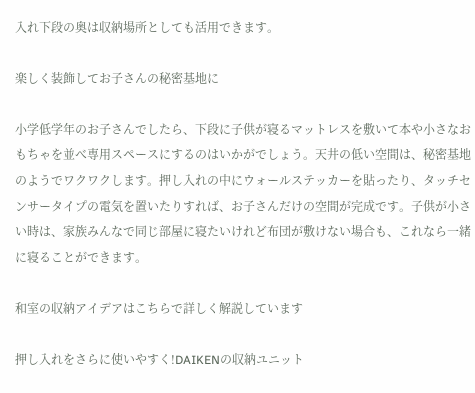入れ下段の奥は収納場所としても活用できます。

楽しく装飾してお子さんの秘密基地に

小学低学年のお子さんでしたら、下段に子供が寝るマットレスを敷いて本や小さなおもちゃを並べ専用スペースにするのはいかがでしょう。天井の低い空間は、秘密基地のようでワクワクします。押し入れの中にウォールステッカーを貼ったり、タッチセンサータイプの電気を置いたりすれば、お子さんだけの空間が完成です。子供が小さい時は、家族みんなで同じ部屋に寝たいけれど布団が敷けない場合も、これなら一緒に寝ることができます。

和室の収納アイデアはこちらで詳しく解説しています

押し入れをさらに使いやすく!DAIKENの収納ユニット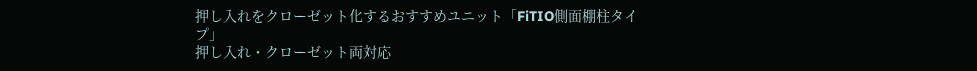押し入れをクローゼット化するおすすめユニット「FiTIO側面棚柱タイプ」
押し入れ・クローゼット両対応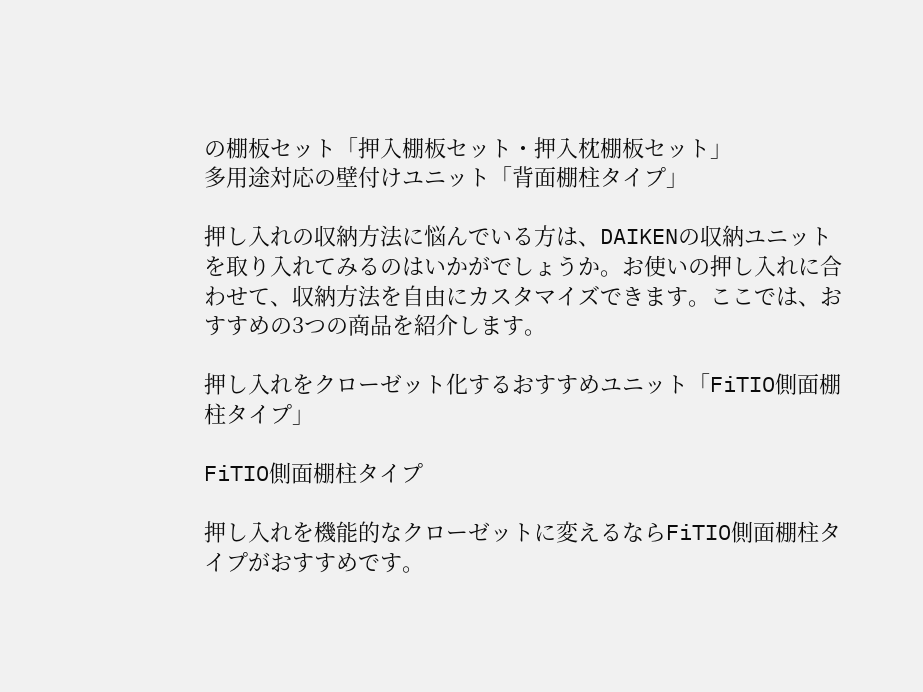の棚板セット「押入棚板セット・押入枕棚板セット」
多用途対応の壁付けユニット「背面棚柱タイプ」

押し入れの収納方法に悩んでいる方は、DAIKENの収納ユニットを取り入れてみるのはいかがでしょうか。お使いの押し入れに合わせて、収納方法を自由にカスタマイズできます。ここでは、おすすめの3つの商品を紹介します。

押し入れをクローゼット化するおすすめユニット「FiTIO側面棚柱タイプ」

FiTIO側面棚柱タイプ

押し入れを機能的なクローゼットに変えるならFiTIO側面棚柱タイプがおすすめです。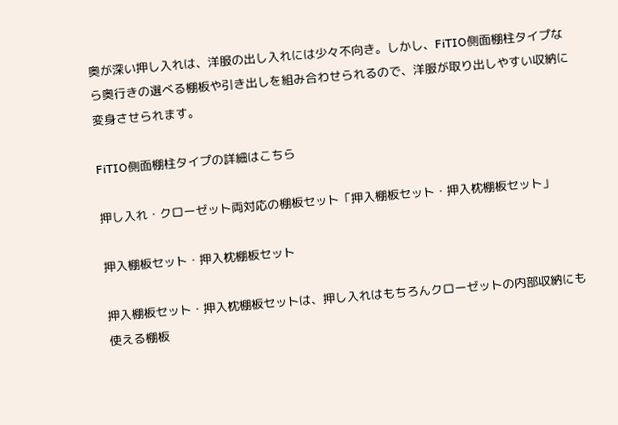奥が深い押し入れは、洋服の出し入れには少々不向き。しかし、FiTIO側面棚柱タイプなら奥行きの選べる棚板や引き出しを組み合わせられるので、洋服が取り出しやすい収納に変身させられます。

FiTIO側面棚柱タイプの詳細はこちら

押し入れ・クローゼット両対応の棚板セット「押入棚板セット・押入枕棚板セット」

押入棚板セット・押入枕棚板セット

押入棚板セット・押入枕棚板セットは、押し入れはもちろんクローゼットの内部収納にも使える棚板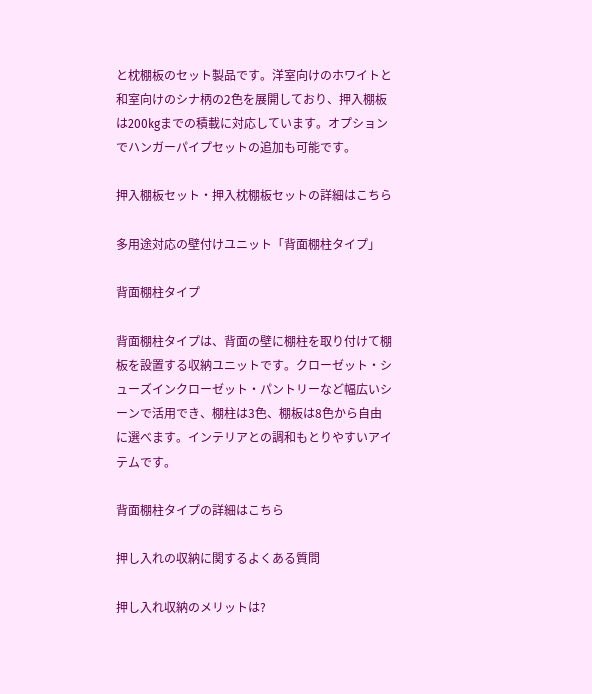と枕棚板のセット製品です。洋室向けのホワイトと和室向けのシナ柄の2色を展開しており、押入棚板は200kgまでの積載に対応しています。オプションでハンガーパイプセットの追加も可能です。

押入棚板セット・押入枕棚板セットの詳細はこちら

多用途対応の壁付けユニット「背面棚柱タイプ」

背面棚柱タイプ

背面棚柱タイプは、背面の壁に棚柱を取り付けて棚板を設置する収納ユニットです。クローゼット・シューズインクローゼット・パントリーなど幅広いシーンで活用でき、棚柱は3色、棚板は8色から自由に選べます。インテリアとの調和もとりやすいアイテムです。

背面棚柱タイプの詳細はこちら

押し入れの収納に関するよくある質問

押し入れ収納のメリットは?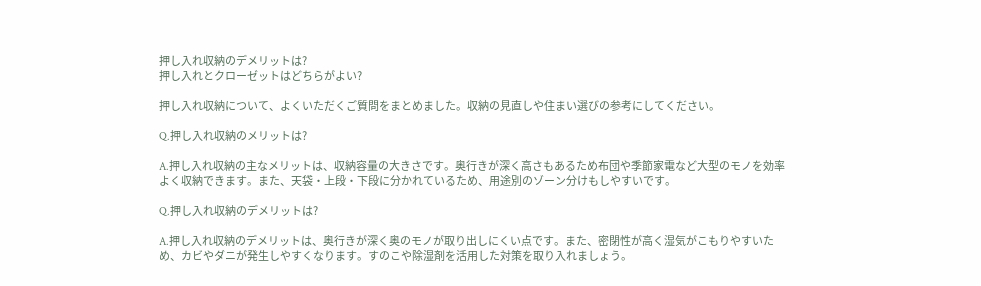押し入れ収納のデメリットは?
押し入れとクローゼットはどちらがよい?

押し入れ収納について、よくいただくご質問をまとめました。収納の見直しや住まい選びの参考にしてください。

Q.押し入れ収納のメリットは?

A.押し入れ収納の主なメリットは、収納容量の大きさです。奥行きが深く高さもあるため布団や季節家電など大型のモノを効率よく収納できます。また、天袋・上段・下段に分かれているため、用途別のゾーン分けもしやすいです。

Q.押し入れ収納のデメリットは?

A.押し入れ収納のデメリットは、奥行きが深く奥のモノが取り出しにくい点です。また、密閉性が高く湿気がこもりやすいため、カビやダニが発生しやすくなります。すのこや除湿剤を活用した対策を取り入れましょう。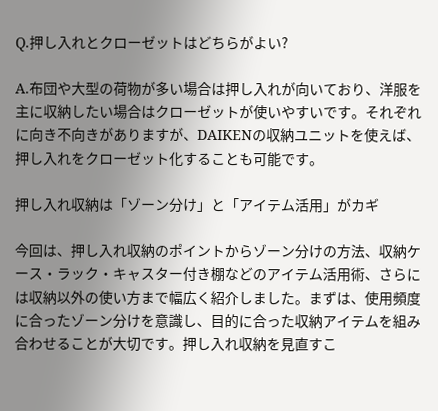Q.押し入れとクローゼットはどちらがよい?

A.布団や大型の荷物が多い場合は押し入れが向いており、洋服を主に収納したい場合はクローゼットが使いやすいです。それぞれに向き不向きがありますが、DAIKENの収納ユニットを使えば、押し入れをクローゼット化することも可能です。

押し入れ収納は「ゾーン分け」と「アイテム活用」がカギ

今回は、押し入れ収納のポイントからゾーン分けの方法、収納ケース・ラック・キャスター付き棚などのアイテム活用術、さらには収納以外の使い方まで幅広く紹介しました。まずは、使用頻度に合ったゾーン分けを意識し、目的に合った収納アイテムを組み合わせることが大切です。押し入れ収納を見直すこ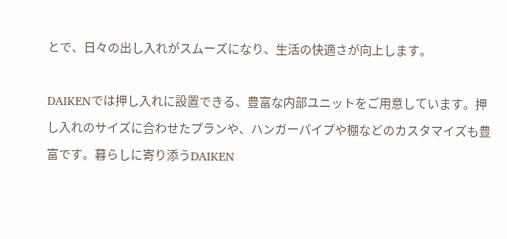とで、日々の出し入れがスムーズになり、生活の快適さが向上します。

DAIKENでは押し入れに設置できる、豊富な内部ユニットをご用意しています。押し入れのサイズに合わせたプランや、ハンガーパイプや棚などのカスタマイズも豊富です。暮らしに寄り添うDAIKEN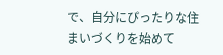で、自分にぴったりな住まいづくりを始めて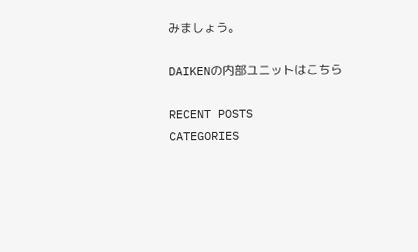みましょう。

DAIKENの内部ユニットはこちら

RECENT POSTS
CATEGORIES